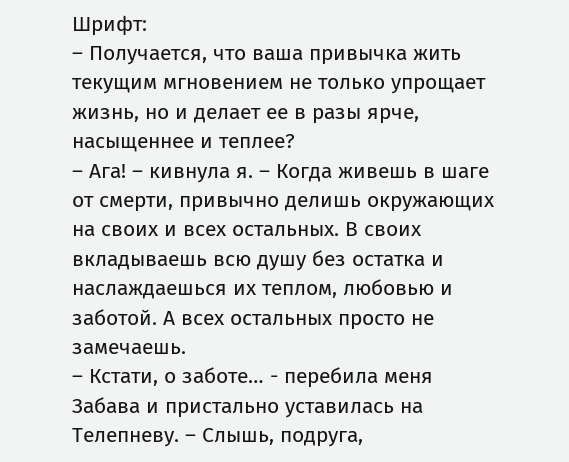Шрифт:
– Получается, что ваша привычка жить текущим мгновением не только упрощает жизнь, но и делает ее в разы ярче, насыщеннее и теплее?
– Ага! – кивнула я. – Когда живешь в шаге от смерти, привычно делишь окружающих на своих и всех остальных. В своих вкладываешь всю душу без остатка и наслаждаешься их теплом, любовью и заботой. А всех остальных просто не замечаешь.
– Кстати, о заботе… - перебила меня Забава и пристально уставилась на Телепневу. – Слышь, подруга,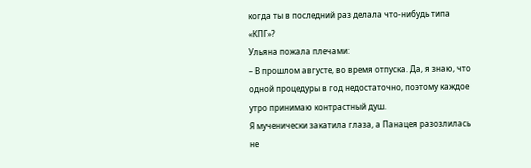когда ты в последний раз делала что-нибудь типа «КПГ»?
Ульяна пожала плечами:
– В прошлом августе, во время отпуска. Да, я знаю, что одной процедуры в год недостаточно, поэтому каждое утро принимаю контрастный душ.
Я мученически закатила глаза, а Панацея разозлилась не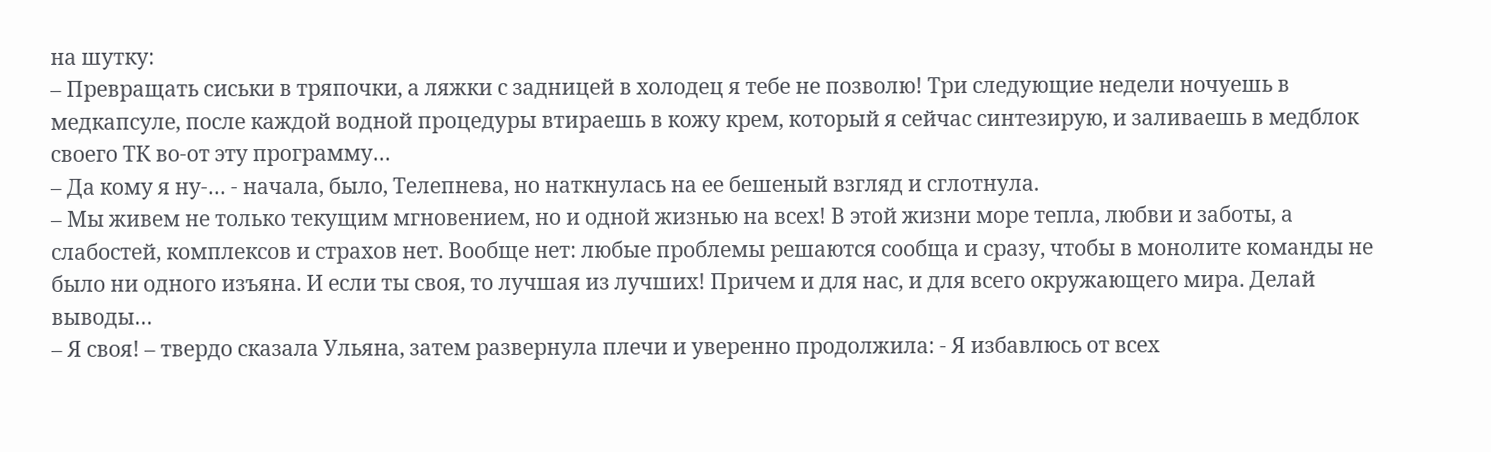на шутку:
– Превращать сиськи в тряпочки, а ляжки с задницей в холодец я тебе не позволю! Три следующие недели ночуешь в медкапсуле, после каждой водной процедуры втираешь в кожу крем, который я сейчас синтезирую, и заливаешь в медблок своего ТК во-от эту программу…
– Да кому я ну-… - начала, было, Телепнева, но наткнулась на ее бешеный взгляд и сглотнула.
– Мы живем не только текущим мгновением, но и одной жизнью на всех! В этой жизни море тепла, любви и заботы, а слабостей, комплексов и страхов нет. Вообще нет: любые проблемы решаются сообща и сразу, чтобы в монолите команды не было ни одного изъяна. И если ты своя, то лучшая из лучших! Причем и для нас, и для всего окружающего мира. Делай выводы…
– Я своя! – твердо сказала Ульяна, затем развернула плечи и уверенно продолжила: - Я избавлюсь от всех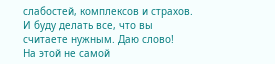слабостей, комплексов и страхов. И буду делать все, что вы считаете нужным. Даю слово!
На этой не самой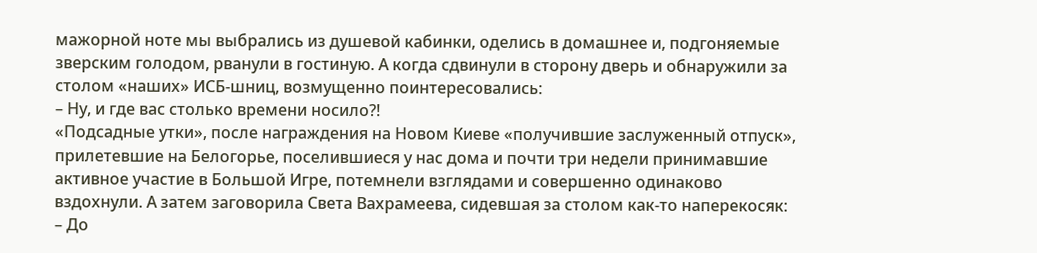мажорной ноте мы выбрались из душевой кабинки, оделись в домашнее и, подгоняемые зверским голодом, рванули в гостиную. А когда сдвинули в сторону дверь и обнаружили за столом «наших» ИСБ-шниц, возмущенно поинтересовались:
– Ну, и где вас столько времени носило?!
«Подсадные утки», после награждения на Новом Киеве «получившие заслуженный отпуск», прилетевшие на Белогорье, поселившиеся у нас дома и почти три недели принимавшие активное участие в Большой Игре, потемнели взглядами и совершенно одинаково вздохнули. А затем заговорила Света Вахрамеева, сидевшая за столом как-то наперекосяк:
– До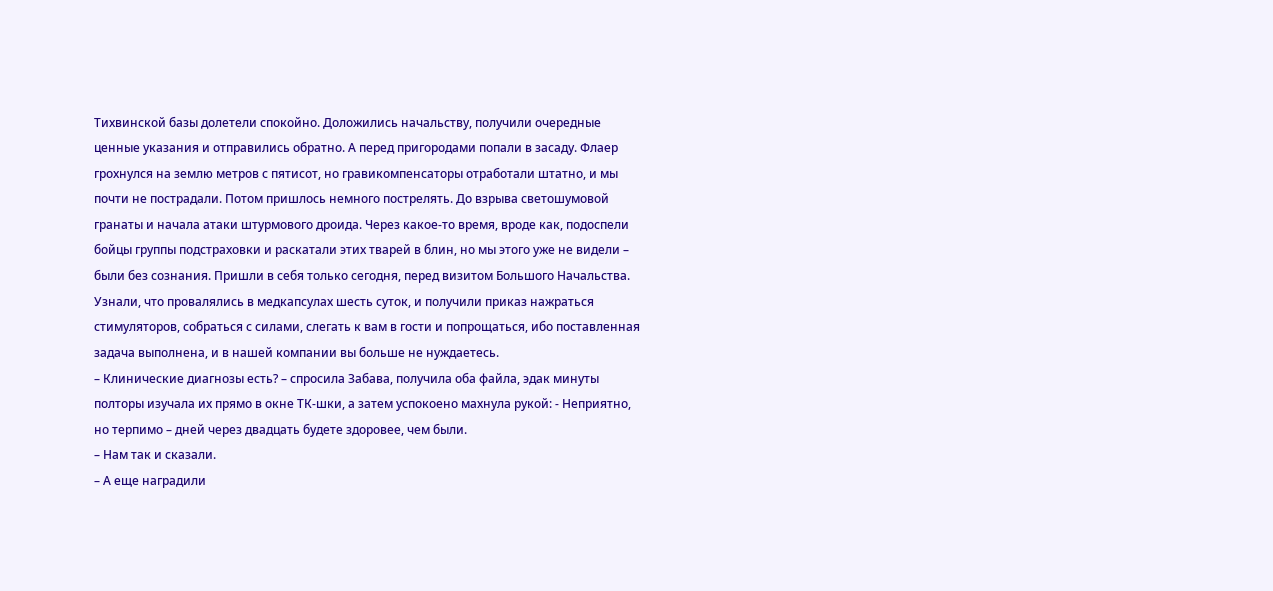Тихвинской базы долетели спокойно. Доложились начальству, получили очередные ценные указания и отправились обратно. А перед пригородами попали в засаду. Флаер грохнулся на землю метров с пятисот, но гравикомпенсаторы отработали штатно, и мы почти не пострадали. Потом пришлось немного пострелять. До взрыва светошумовой гранаты и начала атаки штурмового дроида. Через какое-то время, вроде как, подоспели бойцы группы подстраховки и раскатали этих тварей в блин, но мы этого уже не видели – были без сознания. Пришли в себя только сегодня, перед визитом Большого Начальства. Узнали, что провалялись в медкапсулах шесть суток, и получили приказ нажраться стимуляторов, собраться с силами, слегать к вам в гости и попрощаться, ибо поставленная задача выполнена, и в нашей компании вы больше не нуждаетесь.
– Клинические диагнозы есть? – спросила Забава, получила оба файла, эдак минуты полторы изучала их прямо в окне ТК-шки, а затем успокоено махнула рукой: - Неприятно, но терпимо – дней через двадцать будете здоровее, чем были.
– Нам так и сказали.
– А еще наградили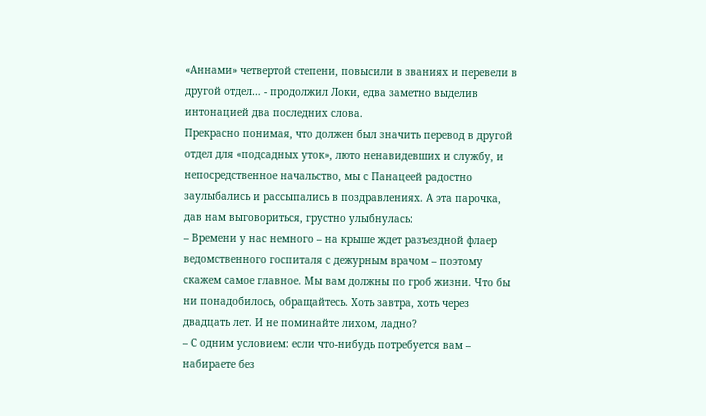«Аннами» четвертой степени, повысили в званиях и перевели в другой отдел… - продолжил Локи, едва заметно выделив интонацией два последних слова.
Прекрасно понимая, что должен был значить перевод в другой отдел для «подсадных уток», люто ненавидевших и службу, и непосредственное начальство, мы с Панацеей радостно заулыбались и рассыпались в поздравлениях. А эта парочка, дав нам выговориться, грустно улыбнулась:
– Времени у нас немного – на крыше ждет разъездной флаер ведомственного госпиталя с дежурным врачом – поэтому скажем самое главное. Мы вам должны по гроб жизни. Что бы ни понадобилось, обращайтесь. Хоть завтра, хоть через двадцать лет. И не поминайте лихом, ладно?
– С одним условием: если что-нибудь потребуется вам – набираете без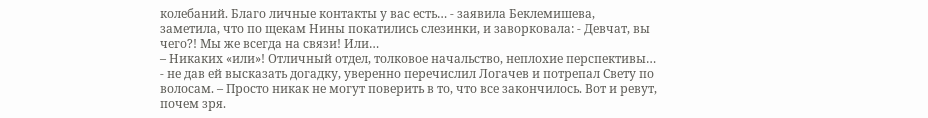колебаний. Благо личные контакты у вас есть… - заявила Беклемишева, заметила, что по щекам Нины покатились слезинки, и заворковала: - Девчат, вы чего?! Мы же всегда на связи! Или…
– Никаких «или»! Отличный отдел, толковое начальство, неплохие перспективы… - не дав ей высказать догадку, уверенно перечислил Логачев и потрепал Свету по волосам. – Просто никак не могут поверить в то, что все закончилось. Вот и ревут, почем зря.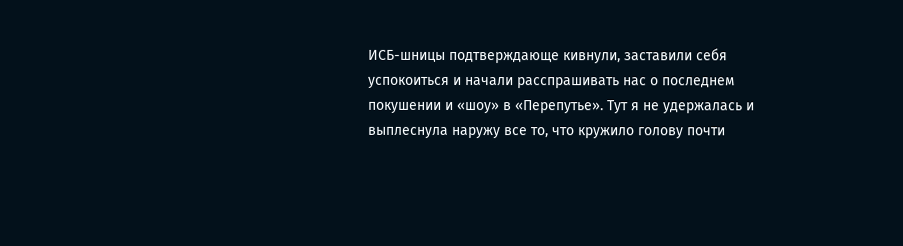ИСБ-шницы подтверждающе кивнули, заставили себя успокоиться и начали расспрашивать нас о последнем покушении и «шоу» в «Перепутье». Тут я не удержалась и выплеснула наружу все то, что кружило голову почти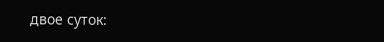двое суток: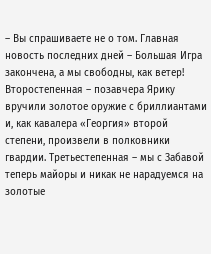– Вы спрашиваете не о том. Главная новость последних дней – Большая Игра закончена, а мы свободны, как ветер! Второстепенная – позавчера Ярику вручили золотое оружие с бриллиантами и, как кавалера «Георгия» второй степени, произвели в полковники гвардии. Третьестепенная – мы с Забавой теперь майоры и никак не нарадуемся на золотые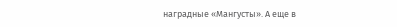наградные «Мангусты». А еще в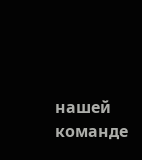нашей команде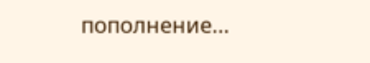пополнение…